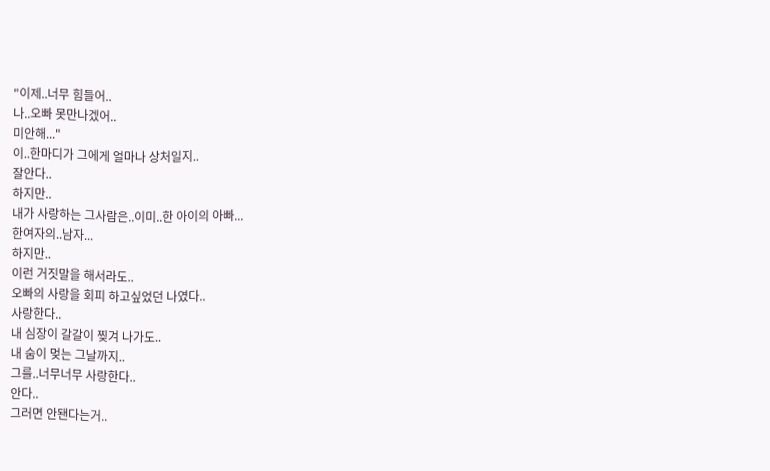"이제..너무 힘들어..
나..오빠 못만나겠어..
미안해..."
이..한마디가 그에게 얼마나 상처일지..
잘안다..
하지만..
내가 사랑하는 그사람은..이미..한 아이의 아빠...
한여자의..남자...
하지만..
이런 거짓말을 해서라도..
오빠의 사랑을 회피 하고싶었던 나였다..
사랑한다..
내 심장이 갈갈이 찢겨 나가도..
내 숨이 멎는 그날까지..
그를..너무너무 사랑한다..
안다..
그러면 안됀다는거..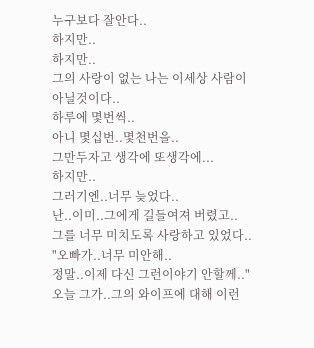누구보다 잘안다..
하지만..
하지만..
그의 사랑이 없는 나는 이세상 사람이 아닐것이다..
하루에 몇번씩..
아니 몇십번..몇천번을..
그만두자고 생각에 또생각에...
하지만..
그러기엔..너무 늦었다..
난..이미..그에게 길들여져 버렸고..
그를 너무 미치도록 사랑하고 있었다..
"오빠가..너무 미안해..
정말..이제 다신 그런이야기 안할께.."
오늘 그가..그의 와이프에 대해 이런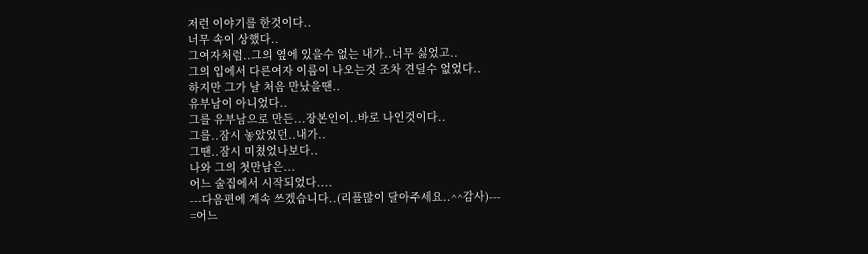저런 이야기를 한것이다..
너무 속이 상했다..
그여자처럼..그의 옆에 있을수 없는 내가..너무 싫었고..
그의 입에서 다른여자 이름이 나오는것 조차 견딜수 없었다..
하지만 그가 날 처음 만났을땐..
유부남이 아니었다..
그를 유부남으로 만든...장본인이..바로 나인것이다..
그를..잠시 놓았었던..내가..
그땐..잠시 미쳤었나보다..
나와 그의 첫만남은...
어느 술집에서 시작되었다....
---다음편에 계속 쓰겠습니다..(리플많이 달아주세요..^^감사)---
=어느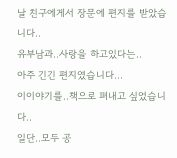날 친구에게서 장문에 편지를 받았습니다..
유부남과..사랑을 하고있다는..
아주 긴긴 편지였습니다...
이이야기를..책으로 펴내고 싶었습니다..
일단..모두 공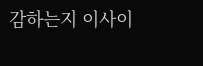감하는지 이사이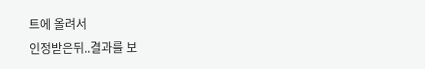트에 올려서
인정받은뒤..결과를 보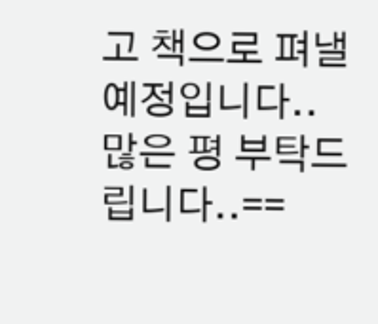고 책으로 펴낼 예정입니다..
많은 평 부탁드립니다..==